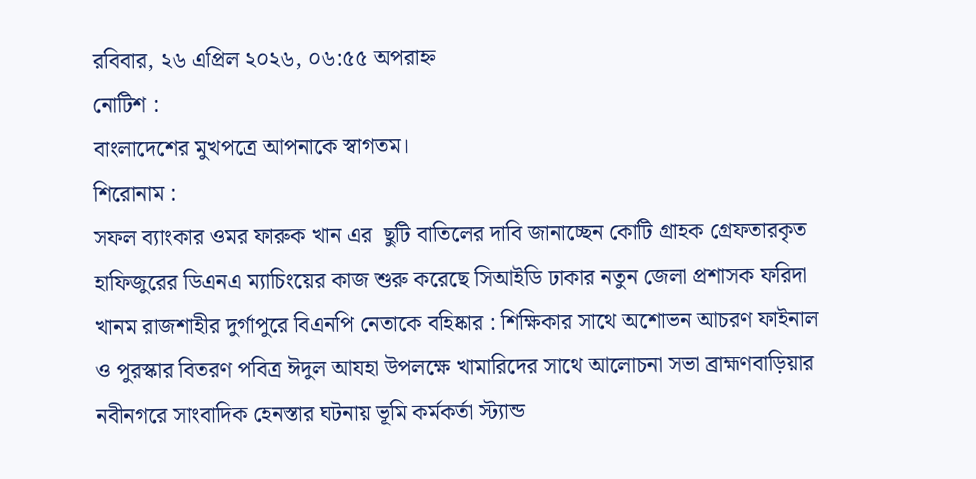রবিবার, ২৬ এপ্রিল ২০২৬, ০৬:৫৫ অপরাহ্ন
নোটিশ :
বাংলাদেশের মুখপত্রে আপনাকে স্বাগতম।
শিরোনাম :
সফল ব্যাংকার ওমর ফারুক খান এর  ছুটি বাতিলের দাবি জানাচ্ছেন কোটি গ্রাহক গ্রেফতারকৃত হাফিজুরের ডিএনএ ম্যাচিংয়ের কাজ শুরু করেছে সিআইডি ঢাকার নতুন জেলা প্রশাসক ফরিদা খানম রাজশাহীর দুর্গাপুরে বিএনপি নেতাকে বহিষ্কার : শিক্ষিকার সাথে অশোভন আচরণ ফাইনাল ও পুরস্কার বিতরণ পবিত্র ঈদুল আযহা উপলক্ষে খামারিদের সাথে আলোচনা সভা ব্রাহ্মণবাড়িয়ার নবীনগরে সাংবাদিক হেনস্তার ঘটনায় ভূমি কর্মকর্তা স্ট্যান্ড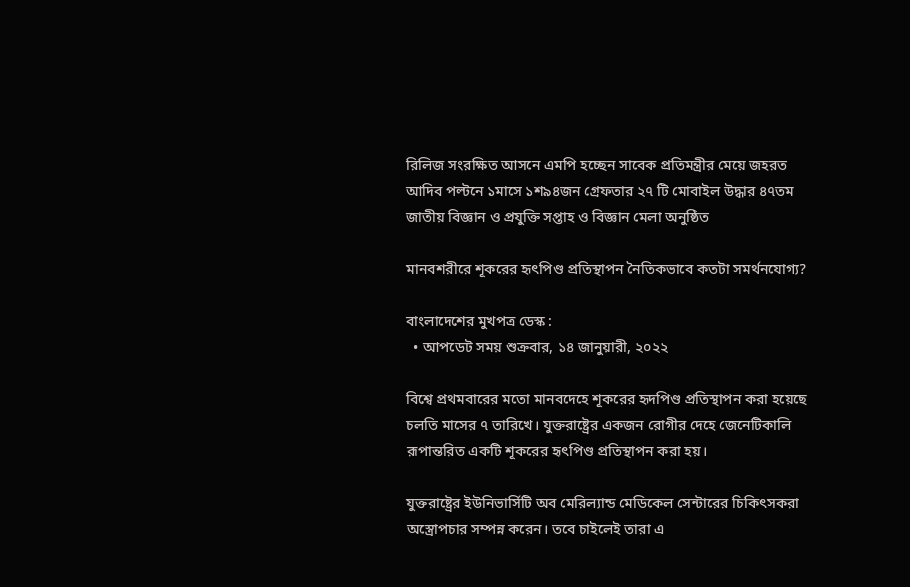রিলিজ সংরক্ষিত আসনে এমপি হচ্ছেন সাবেক প্রতিমন্ত্রীর মেয়ে জহরত আদিব পল্টনে ১মাসে ১শ৯৪জন গ্রেফতার ২৭ টি মোবাইল উদ্ধার ৪৭তম জাতীয় বিজ্ঞান ও প্রযুক্তি সপ্তাহ ও বিজ্ঞান মেলা অনুষ্ঠিত

মানবশরীরে শূকরের হৃৎপিণ্ড প্রতিস্থাপন নৈতিকভাবে কতটা সমর্থনযোগ্য?

বাংলাদেশের মুখপত্র ডেস্ক :
  • আপডেট সময় শুক্রবার, ১৪ জানুয়ারী, ২০২২

বিশ্বে প্রথমবারের মতো মানবদেহে শূকরের হৃদপিণ্ড প্রতিস্থাপন করা হয়েছে চলতি মাসের ৭ তারিখে। যুক্তরাষ্ট্রের একজন রোগীর দেহে জেনেটিকালি রূপান্তরিত একটি শূকরের হৃৎপিণ্ড প্রতিস্থাপন করা হয়।

যুক্তরাষ্ট্রের ইউনিভার্সিটি অব মেরিল্যান্ড মেডিকেল সেন্টারের চিকিৎসকরা অস্ত্রোপচার সম্পন্ন করেন। তবে চাইলেই তারা এ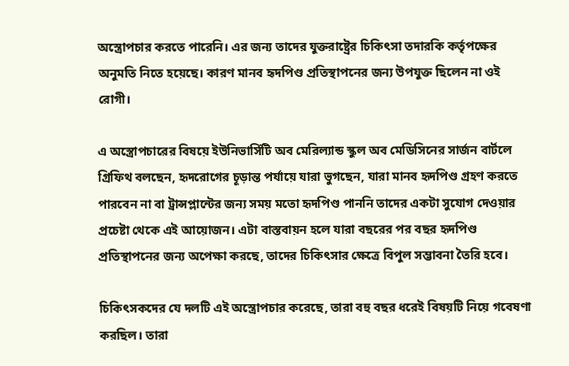অস্ত্রোপচার করতে পারেনি। এর জন্য তাদের যুক্তরাষ্ট্রের চিকিৎসা তদারকি কর্তৃপক্ষের অনুমতি নিতে হয়েছে। কারণ মানব হৃদপিণ্ড প্রতিস্থাপনের জন্য উপযুক্ত ছিলেন না ওই রোগী।

এ অস্ত্রোপচারের বিষয়ে ইউনিভার্সিটি অব মেরিল্যান্ড স্কুল অব মেডিসিনের সার্জন বার্টলে গ্রিফিথ বলছেন, হৃদরোগের চূড়ান্ত পর্যায়ে যারা ভুগছেন, যারা মানব হৃদপিণ্ড গ্রহণ করতে পারবেন না বা ট্রান্সপ্লান্টের জন্য সময় মতো হৃদপিণ্ড পাননি তাদের একটা সুযোগ দেওয়ার প্রচেষ্টা থেকে এই আয়োজন। এটা বাস্তবায়ন হলে যারা বছরের পর বছর হৃদপিণ্ড প্রতিস্থাপনের জন্য অপেক্ষা করছে, তাদের চিকিৎসার ক্ষেত্রে বিপুল সম্ভাবনা তৈরি হবে।

চিকিৎসকদের যে দলটি এই অস্ত্রোপচার করেছে, তারা বহু বছর ধরেই বিষয়টি নিয়ে গবেষণা করছিল। তারা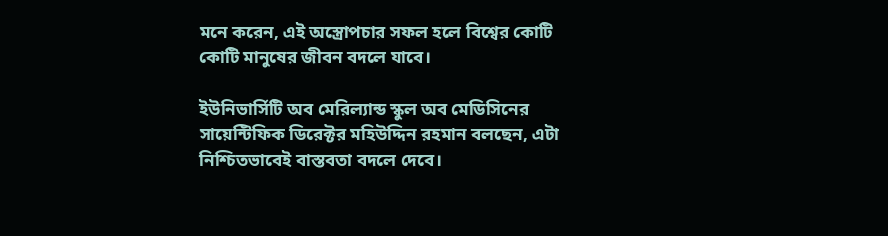মনে করেন, এই অস্ত্রোপচার সফল হলে বিশ্বের কোটি কোটি মানুষের জীবন বদলে যাবে।

ইউনিভার্সিটি অব মেরিল্যান্ড স্কুল অব মেডিসিনের সায়েন্টিফিক ডিরেক্টর মহিউদ্দিন রহমান বলছেন, এটা নিশ্চিতভাবেই বাস্তবতা বদলে দেবে।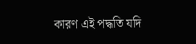কারণ এই পদ্ধতি যদি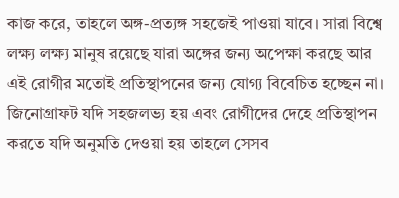কাজ করে, তাহলে অঙ্গ-প্রত্যঙ্গ সহজেই পাওয়া যাবে। সারা বিশ্বে লক্ষ্য লক্ষ্য মানুষ রয়েছে যারা অঙ্গের জন্য অপেক্ষা করছে আর এই রোগীর মতোই প্রতিস্থাপনের জন্য যোগ্য বিবেচিত হচ্ছেন না। জিনোগ্রাফট যদি সহজলভ্য হয় এবং রোগীদের দেহে প্রতিস্থাপন করতে যদি অনুমতি দেওয়া হয় তাহলে সেসব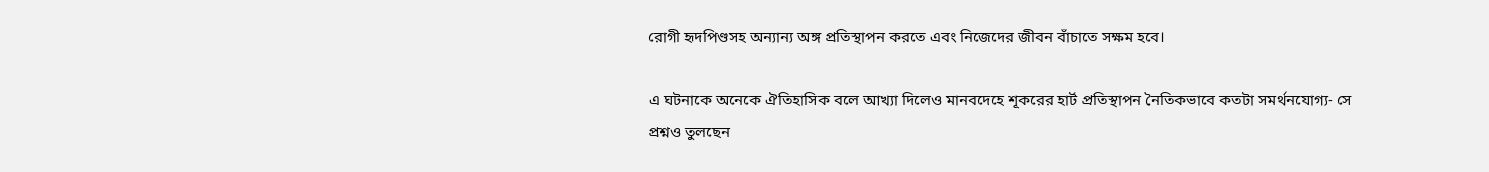রোগী হৃদপিণ্ডসহ অন্যান্য অঙ্গ প্রতিস্থাপন করতে এবং নিজেদের জীবন বাঁচাতে সক্ষম হবে।

এ ঘটনাকে অনেকে ঐতিহাসিক বলে আখ্যা দিলেও মানবদেহে শূকরের হার্ট প্রতিস্থাপন নৈতিকভাবে কতটা সমর্থনযোগ্য- সে প্রশ্নও তুলছেন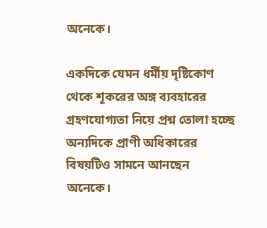অনেকে।

একদিকে যেমন ধর্মীয় দৃষ্টিকোণ থেকে শূকরের অঙ্গ ব্যবহারের গ্রহণযোগ্যতা নিয়ে প্রশ্ন তোলা হচ্ছে অন্যদিকে প্রাণী অধিকারের বিষয়টিও সামনে আনছেন অনেকে।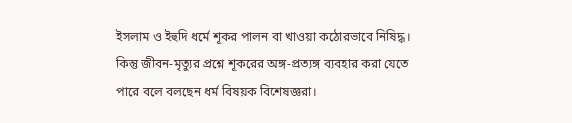ইসলাম ও ইহুদি ধর্মে শূকর পালন বা খাওয়া কঠোরভাবে নিষিদ্ধ। কিন্তু জীবন-মৃত্যুর প্রশ্নে শূকরের অঙ্গ-প্রত্যঙ্গ ব্যবহার করা যেতে পারে বলে বলছেন ধর্ম বিষয়ক বিশেষজ্ঞরা।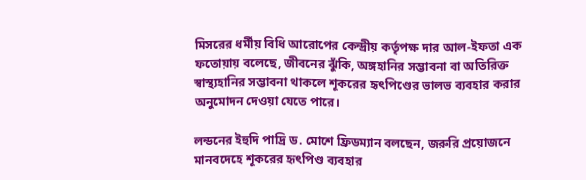মিসরের ধর্মীয় বিধি আরোপের কেন্দ্রীয় কর্তৃপক্ষ দার আল-ইফতা এক ফতোয়ায় বলেছে, জীবনের ঝুঁকি, অঙ্গহানির সম্ভাবনা বা অতিরিক্ত স্বাস্থ্যহানির সম্ভাবনা থাকলে শূকরের হৃৎপিণ্ডের ভালভ ব্যবহার করার অনুমোদন দেওয়া যেতে পারে।

লন্ডনের ইহুদি পাদ্রি ড. মোশে ফ্রিডম্যান বলছেন, জরুরি প্রয়োজনে মানবদেহে শূকরের হৃৎপিণ্ড ব্যবহার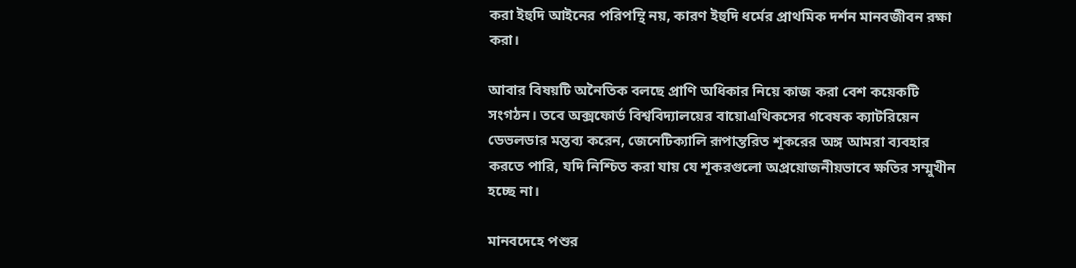করা ইহুদি আইনের পরিপন্থি নয়, কারণ ইহুদি ধর্মের প্রাথমিক দর্শন মানবজীবন রক্ষা করা।

আবার বিষয়টি অনৈতিক বলছে প্রাণি অধিকার নিয়ে কাজ করা বেশ কয়েকটি সংগঠন। তবে অক্সফোর্ড বিশ্ববিদ্যালয়ের বায়োএথিকসের গবেষক ক্যাটরিয়েন ডেভলডার মন্তব্য করেন, জেনেটিক্যালি রূপান্তরিত শূকরের অঙ্গ আমরা ব্যবহার করতে পারি, যদি নিশ্চিত করা যায় যে শূকরগুলো অপ্রয়োজনীয়ভাবে ক্ষতির সম্মুখীন হচ্ছে না।

মানবদেহে পশুর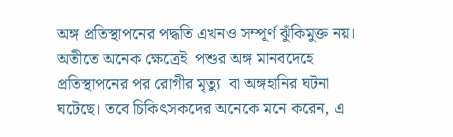অঙ্গ প্রতিস্থাপনের পদ্ধতি এখনও সম্পূর্ণ ঝুঁকিমুক্ত নয়। অতীতে অনেক ক্ষেত্রেই  পশুর অঙ্গ মানবদেহে প্রতিস্থাপনের পর রোগীর মৃত্যু  বা অঙ্গহানির ঘটনা ঘটেছে। তবে চিকিৎসকদের অনেকে মনে করেন, এ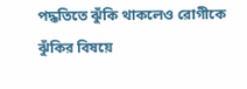পদ্ধতিতে ঝুঁকি থাকলেও রোগীকে ঝুঁকির বিষয়ে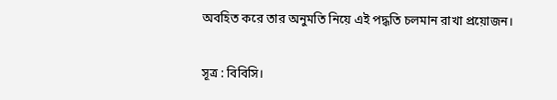অবহিত করে তার অনুমতি নিয়ে এই পদ্ধতি চলমান রাখা প্রয়োজন।

সূত্র : বিবিসি।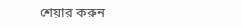শেয়ার করুন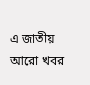এ জাতীয় আরো খবর